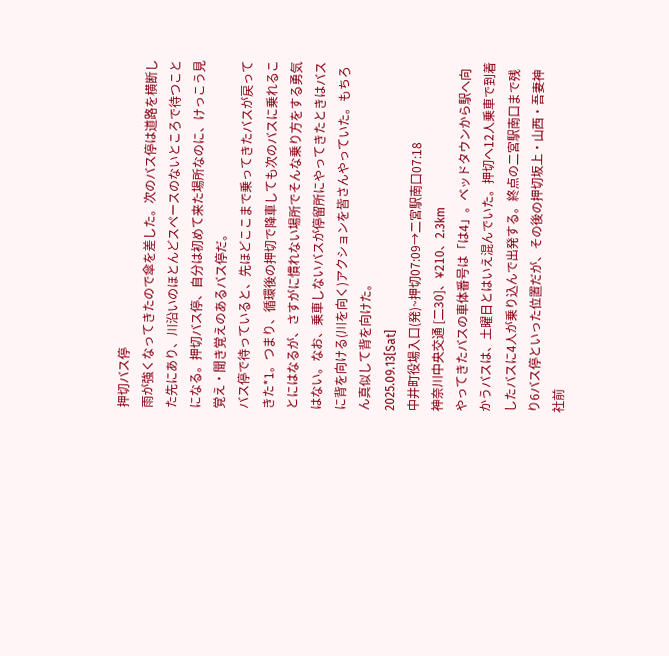押切バス停
雨が強くなってきたので傘を差した。次のバス停は道路を横断した先にあり、川沿いのほとんどスペースのないところで待つことになる。押切バス停、自分は初めて来た場所なのに、けっこう見覚え・聞き覚えのあるバス停だ。
バス停で待っていると、先ほどここまで乗ってきたバスが戻ってきた*1。つまり、循環後の押切で降車しても次のバスに乗れることにはなるが、さすがに慣れない場所でそんな乗り方をする勇気はない。なお、乗車しないバスが停留所にやってきたときはバスに背を向ける(川を向く)アクションを皆さんやっていた。もちろん真似して背を向けた。
2025.09.13[Sat]
中井町役場入口(発)~押切07:09→二宮駅南口07:18
神奈川中央交通 [二30]、¥210、2.3km
やってきたバスの車体番号は「は4」。ベッドタウンから駅へ向かうバスは、土曜日とはいえ混んでいた。押切へ12人乗車で到着したバスに4人が乗り込んで出発する。終点の二宮駅南口まで残り6バス停といった位置だが、その後の押切坂上・山西・吾妻神社前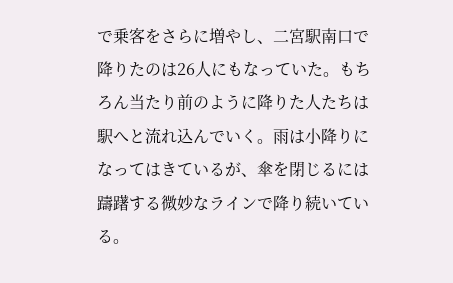で乗客をさらに増やし、二宮駅南口で降りたのは26人にもなっていた。もちろん当たり前のように降りた人たちは駅へと流れ込んでいく。雨は小降りになってはきているが、傘を閉じるには躊躇する微妙なラインで降り続いている。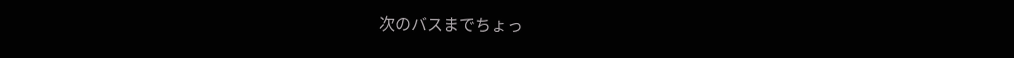次のバスまでちょっ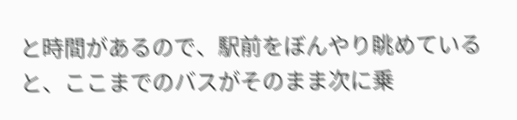と時間があるので、駅前をぼんやり眺めていると、ここまでのバスがそのまま次に乗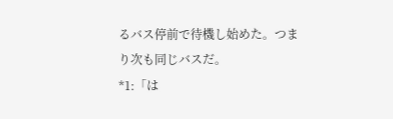るバス停前で待機し始めた。つまり次も同じバスだ。
*1:「は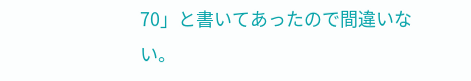70」と書いてあったので間違いない。